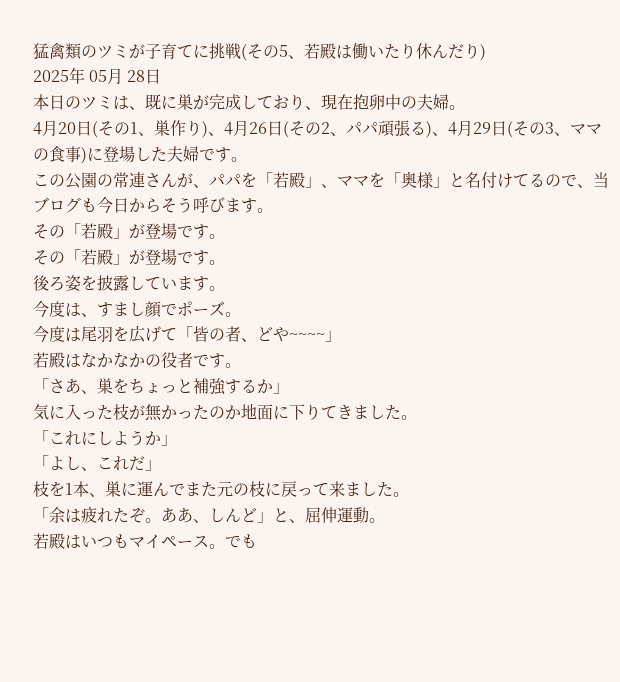猛禽類のツミが子育てに挑戦(その5、若殿は働いたり休んだり)
2025年 05月 28日
本日のツミは、既に巣が完成しており、現在抱卵中の夫婦。
4月20日(その1、巣作り)、4月26日(その2、パパ頑張る)、4月29日(その3、ママの食事)に登場した夫婦です。
この公園の常連さんが、パパを「若殿」、ママを「奥様」と名付けてるので、当ブログも今日からそう呼びます。
その「若殿」が登場です。
その「若殿」が登場です。
後ろ姿を披露しています。
今度は、すまし顔でポーズ。
今度は尾羽を広げて「皆の者、どや~~~~」
若殿はなかなかの役者です。
「さあ、巣をちょっと補強するか」
気に入った枝が無かったのか地面に下りてきました。
「これにしようか」
「よし、これだ」
枝を1本、巣に運んでまた元の枝に戻って来ました。
「余は疲れたぞ。ああ、しんど」と、屈伸運動。
若殿はいつもマイペース。でも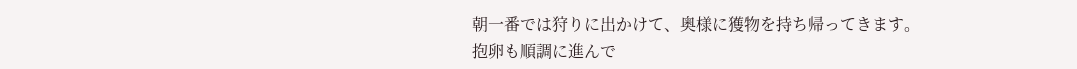朝一番では狩りに出かけて、奥様に獲物を持ち帰ってきます。
抱卵も順調に進んで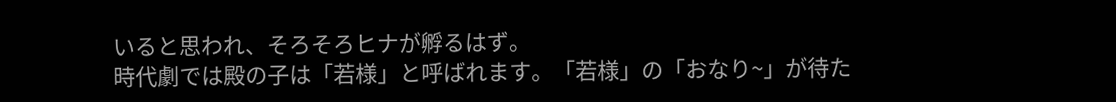いると思われ、そろそろヒナが孵るはず。
時代劇では殿の子は「若様」と呼ばれます。「若様」の「おなり~」が待た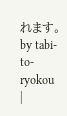れます。
by tabi-to-ryokou
|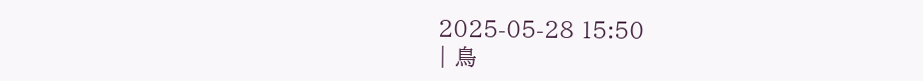2025-05-28 15:50
| 鳥